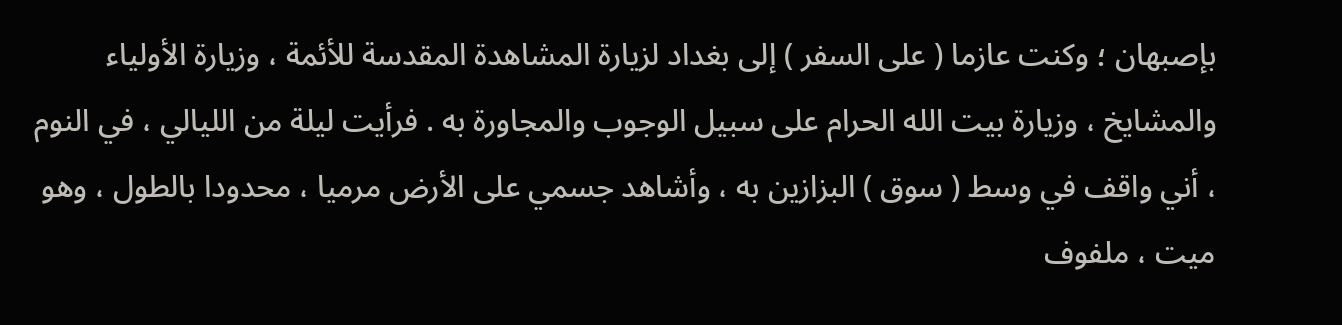بإصبهان ؛ وكنت عازما ( على السفر ) إلى بغداد لزيارة المشاهدة المقدسة للأئمة ، وزيارة الأولياء والمشايخ ، وزيارة بيت الله الحرام على سبيل الوجوب والمجاورة به . فرأيت ليلة من الليالي ، في النوم ، أني واقف في وسط ( سوق ) البزازين به ، وأشاهد جسمي على الأرض مرميا ، محدودا بالطول ، وهو ميت ، ملفوف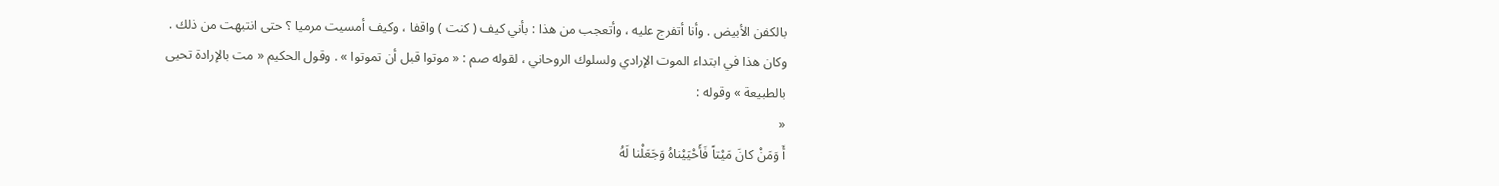بالكفن الأبيض . وأنا أتفرج عليه ، وأتعجب من هذا : بأني كيف ( كنت ) واقفا ، وكيف أمسيت مرميا ؟ حتى انتبهت من ذلك . وكان هذا في ابتداء الموت الإرادي ولسلوك الروحاني ، لقوله صم : « موتوا قبل أن تموتوا » . وقول الحكيم « مت بالإرادة تحيى بالطبيعة » وقوله :
«
أَ وَمَنْ كانَ مَيْتاً فَأَحْيَيْناهُ وَجَعَلْنا لَهُ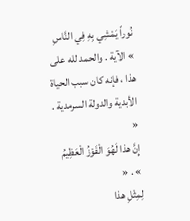نُوراً يَمْشِي بِهِ فِي النَّاسِ
» الآية . والحمد لله على هذا ، فإنه كان سبب الحياة الأبدية والدولة السرمدية . «
إِنَّ هذا لَهُوَ الْفَوْزُ الْعَظِيمُ
» . «
لِمِثْلِ هذا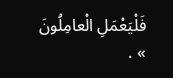فَلْيَعْمَلِ الْعامِلُونَ
» .